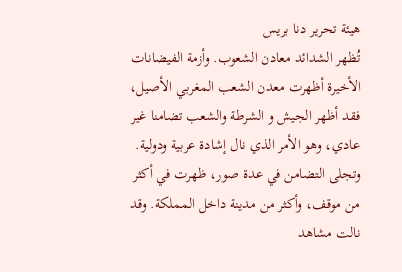هيئة تحرير دنا بريس
تُظهر الشدائد معادن الشعوب. وأزمة الفيضانات الأخيرة أظهرت معدن الشعب المغربي الأصيل، فقد أظهر الجيش و الشرطة والشعب تضامنا غير عادي، وهو الأمر الذي نال إشادة عربية ودولية.
وتجلى التضامن في عدة صور، ظهرت في أكثر من موقف، وأكثر من مدينة داخل المملكة. وقد نالت مشاهد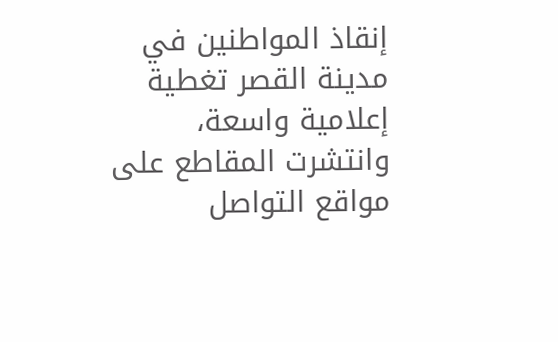إنقاذ المواطنين في مدينة القصر تغطية إعلامية واسعة، وانتشرت المقاطع على مواقع التواصل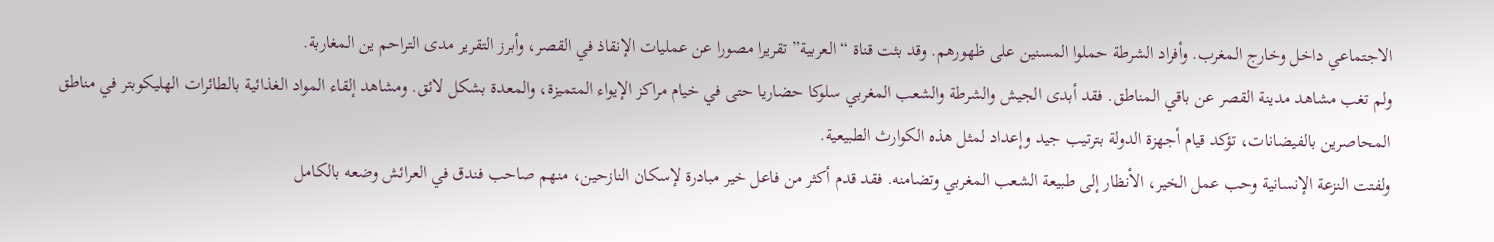الاجتماعي داخل وخارج المغرب. وأفراد الشرطة حملوا المسنين على ظهورهم. وقد بثت قناة “العربية” تقريرا مصورا عن عمليات الإنقاذ في القصر، وأبرز التقرير مدى التراحم ين المغاربة.
ولم تغب مشاهد مدينة القصر عن باقي المناطق. فقد أبدى الجيش والشرطة والشعب المغربي سلوكا حضاريا حتى في خيام مراكز الإيواء المتميزة، والمعدة بشكل لائق. ومشاهد إلقاء المواد الغذائية بالطائرات الهليكوبتر في مناطق المحاصرين بالفيضانات، تؤكد قيام أجهزة الدولة بترتيب جيد وإعداد لمثل هذه الكوارث الطبيعية.
ولفتت النزعة الإنسانية وحب عمل الخير، الأنظار إلى طبيعة الشعب المغربي وتضامنه. فقد قدم أكثر من فاعل خير مبادرة لإسكان النازحين، منهم صاحب فندق في العرائش وضعه بالكامل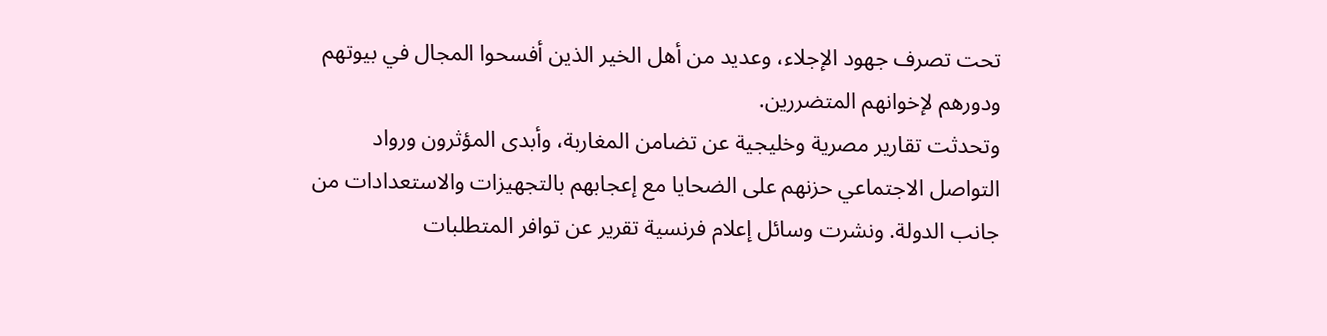تحت تصرف جهود الإجلاء، وعديد من أهل الخير الذين أفسحوا المجال في بيوتهم ودورهم لإخوانهم المتضررين.
وتحدثت تقارير مصرية وخليجية عن تضامن المغاربة، وأبدى المؤثرون ورواد التواصل الاجتماعي حزنهم على الضحايا مع إعجابهم بالتجهيزات والاستعدادات من جانب الدولة. ونشرت وسائل إعلام فرنسية تقرير عن توافر المتطلبات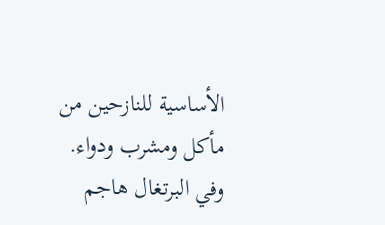الأساسية للنازحين من مأكل ومشرب ودواء. وفي البرتغال هاجم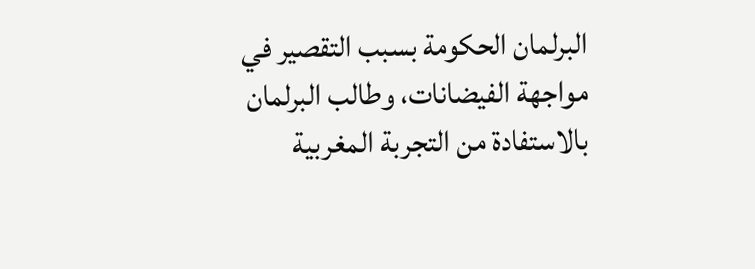البرلمان الحكومة بسبب التقصير في مواجهة الفيضانات، وطالب البرلمان بالاستفادة من التجربة المغربية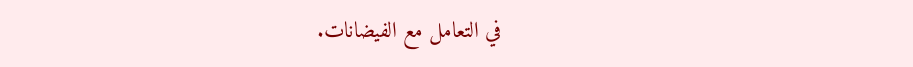في التعامل مع الفيضانات.